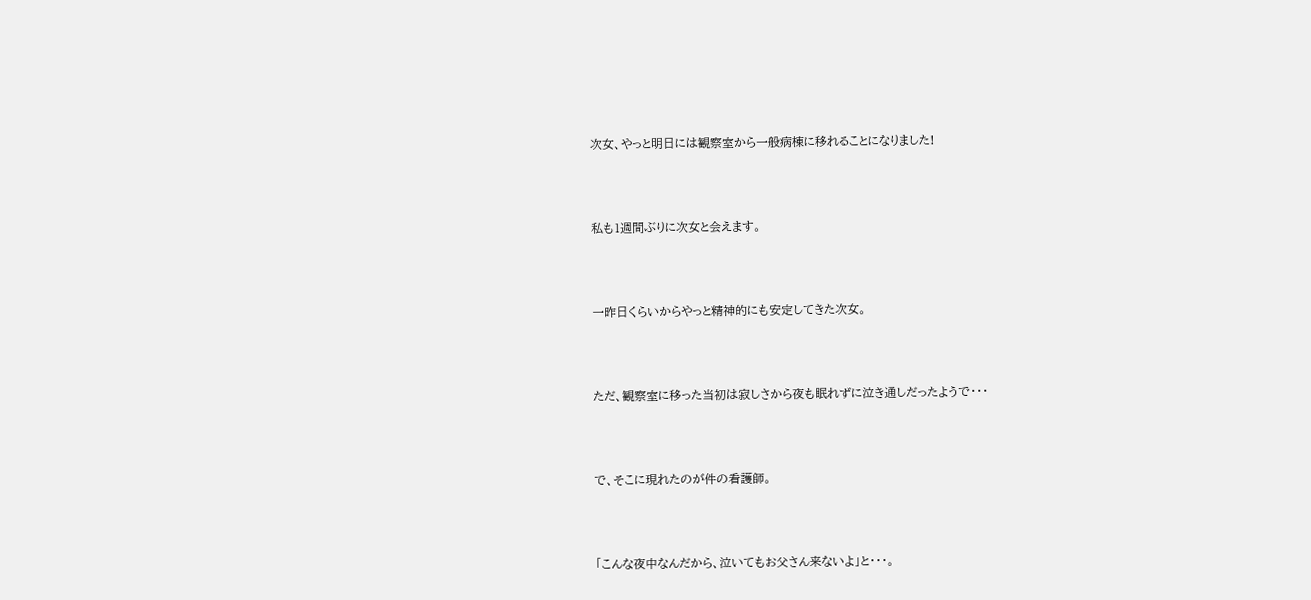次女、やっと明日には観察室から一般病棟に移れることになりました!



私も1週間ぶりに次女と会えます。



一昨日くらいからやっと精神的にも安定してきた次女。



ただ、観察室に移った当初は寂しさから夜も眠れずに泣き通しだったようで・・・



で、そこに現れたのが件の看護師。



「こんな夜中なんだから、泣いてもお父さん来ないよ」と・・・。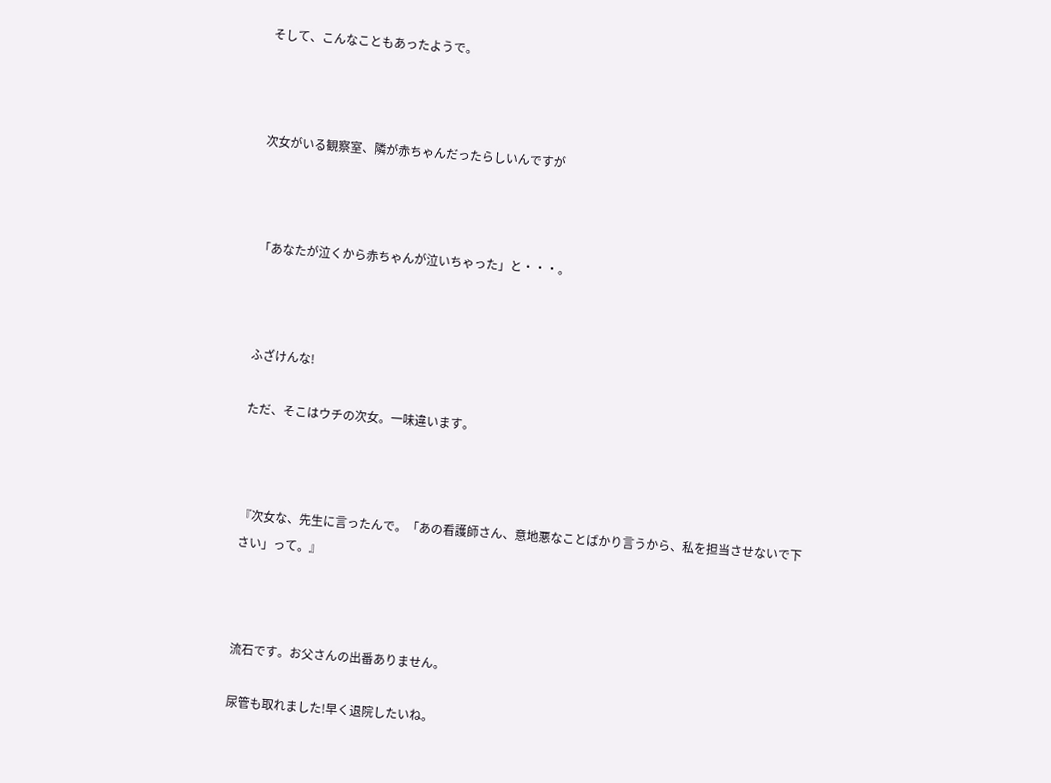そして、こんなこともあったようで。



次女がいる観察室、隣が赤ちゃんだったらしいんですが



「あなたが泣くから赤ちゃんが泣いちゃった」と・・・。



ふざけんな!

ただ、そこはウチの次女。一味違います。



『次女な、先生に言ったんで。「あの看護師さん、意地悪なことばかり言うから、私を担当させないで下さい」って。』



流石です。お父さんの出番ありません。

尿管も取れました!早く退院したいね。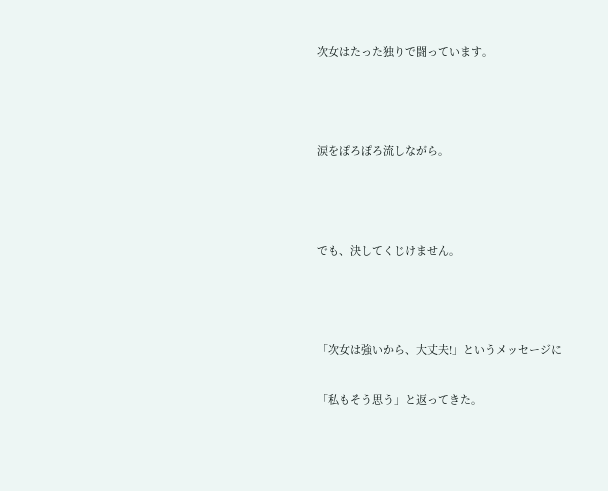次女はたった独りで闘っています。



涙をぽろぽろ流しながら。



でも、決してくじけません。



「次女は強いから、大丈夫!」というメッセージに

「私もそう思う」と返ってきた。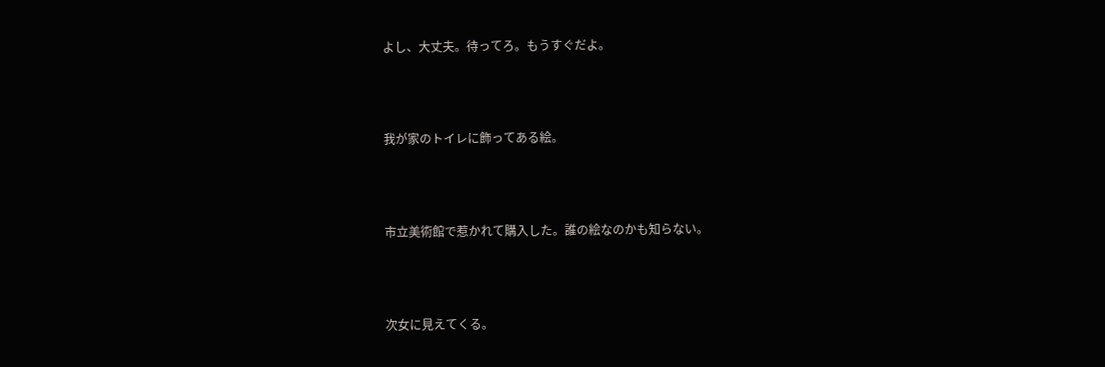よし、大丈夫。待ってろ。もうすぐだよ。



我が家のトイレに飾ってある絵。



市立美術館で惹かれて購入した。誰の絵なのかも知らない。



次女に見えてくる。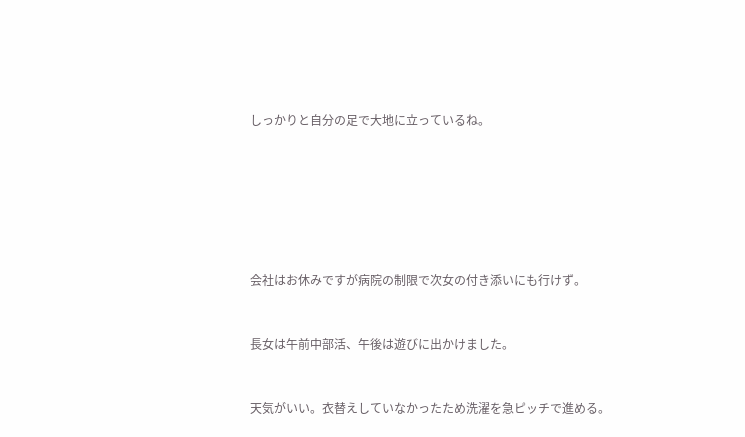しっかりと自分の足で大地に立っているね。









会社はお休みですが病院の制限で次女の付き添いにも行けず。



長女は午前中部活、午後は遊びに出かけました。



天気がいい。衣替えしていなかったため洗濯を急ピッチで進める。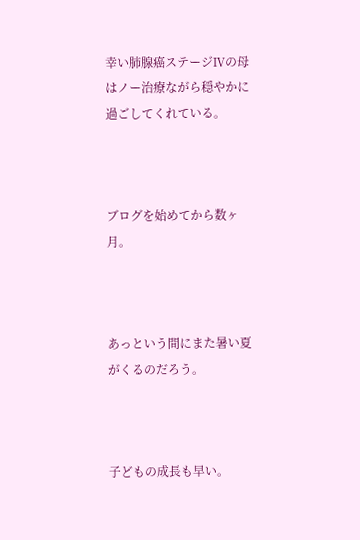幸い肺腺癌ステージⅣの母はノー治療ながら穏やかに過ごしてくれている。



ブログを始めてから数ヶ月。



あっという間にまた暑い夏がくるのだろう。



子どもの成長も早い。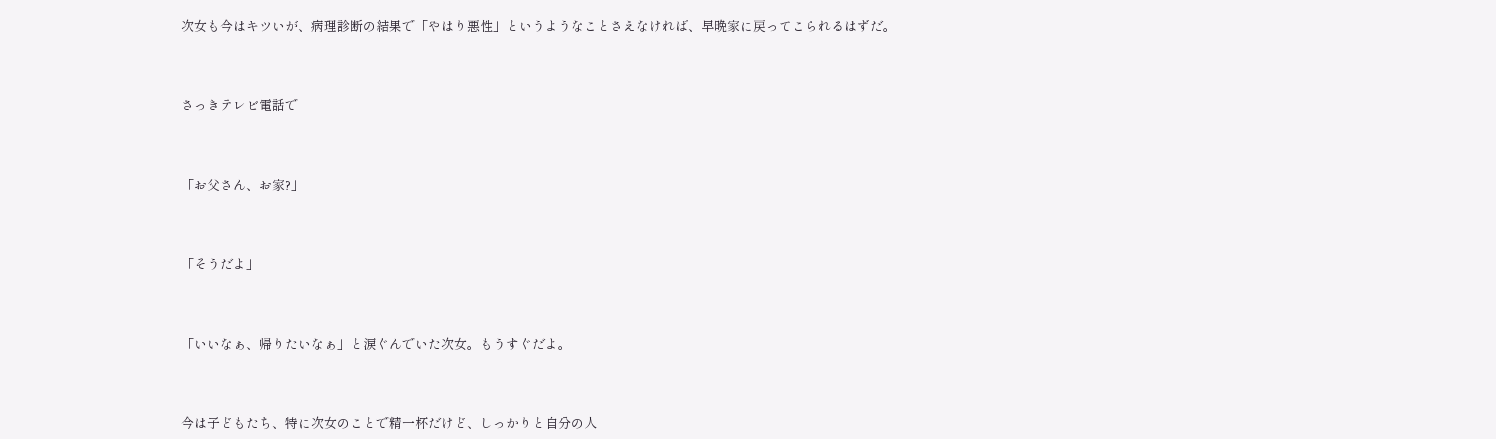次女も今はキツいが、病理診断の結果で「やはり悪性」というようなことさえなければ、早晩家に戻ってこられるはずだ。



さっきテレビ電話で



「お父さん、お家?」



「そうだよ」



「いいなぁ、帰りたいなぁ」と涙ぐんでいた次女。もうすぐだよ。



今は子どもたち、特に次女のことで精一杯だけど、しっかりと自分の人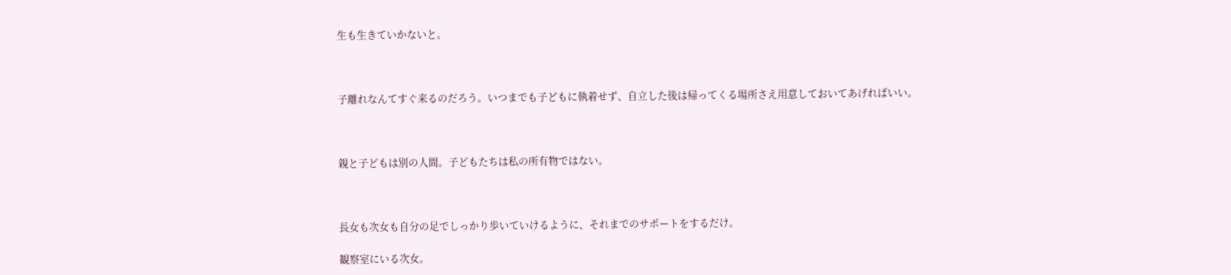生も生きていかないと。



子離れなんてすぐ来るのだろう。いつまでも子どもに執着せず、自立した後は帰ってくる場所さえ用意しておいてあげればいい。



親と子どもは別の人間。子どもたちは私の所有物ではない。



長女も次女も自分の足でしっかり歩いていけるように、それまでのサポートをするだけ。

観察室にいる次女。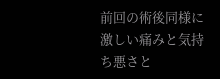前回の術後同様に激しい痛みと気持ち悪さと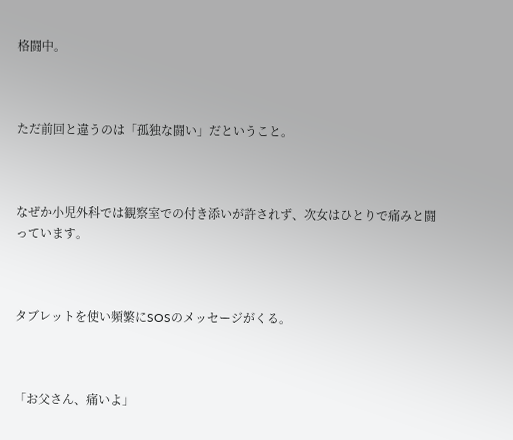格闘中。



ただ前回と違うのは「孤独な闘い」だということ。



なぜか小児外科では観察室での付き添いが許されず、次女はひとりで痛みと闘っています。



タブレットを使い頻繁にSOSのメッセージがくる。



「お父さん、痛いよ」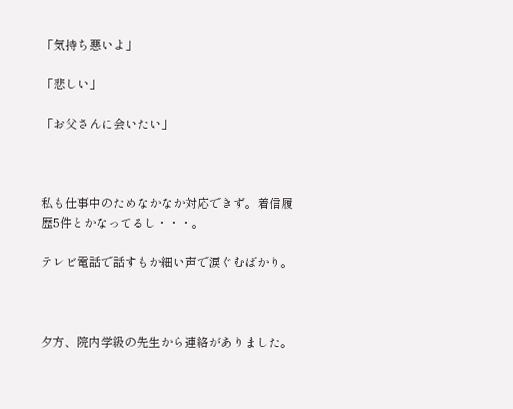「気持ち悪いよ」

「悲しい」

「お父さんに会いたい」



私も仕事中のためなかなか対応できず。着信履歴5件とかなってるし・・・。

テレビ電話で話すもか細い声で涙ぐむばかり。



夕方、院内学級の先生から連絡がありました。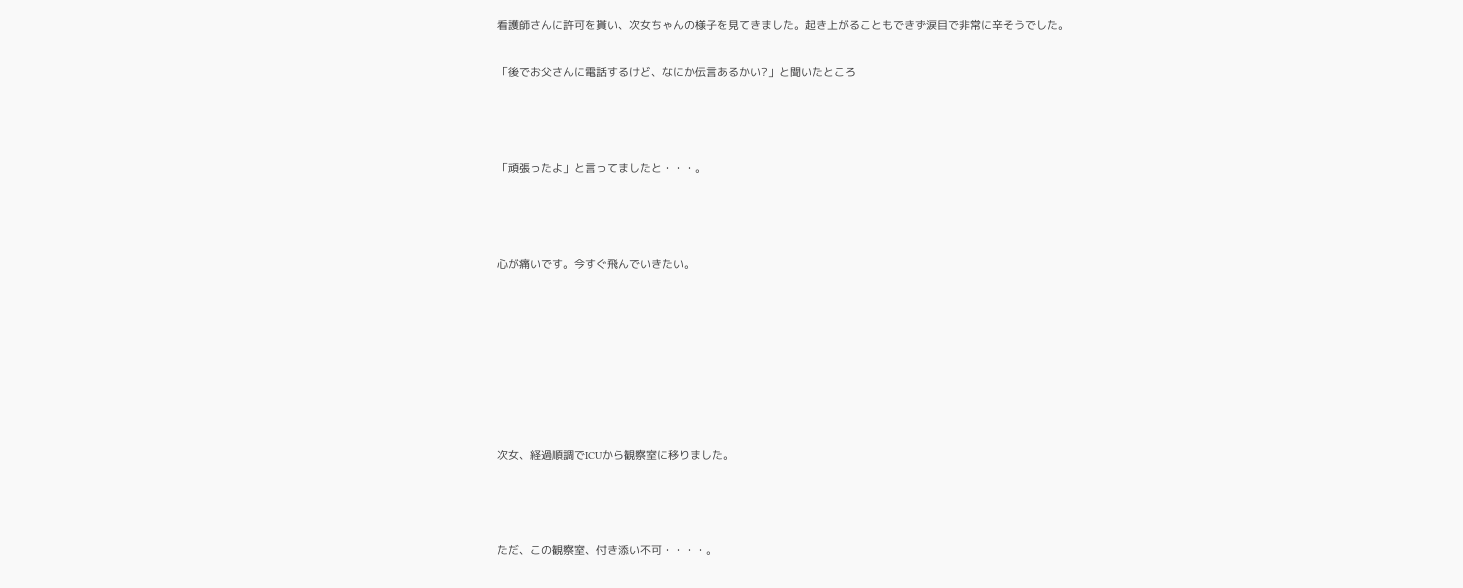看護師さんに許可を貰い、次女ちゃんの様子を見てきました。起き上がることもできず涙目で非常に辛そうでした。

「後でお父さんに電話するけど、なにか伝言あるかい?」と聞いたところ



「頑張ったよ」と言ってましたと・・・。



心が痛いです。今すぐ飛んでいきたい。







次女、経過順調でICUから観察室に移りました。



ただ、この観察室、付き添い不可・・・・。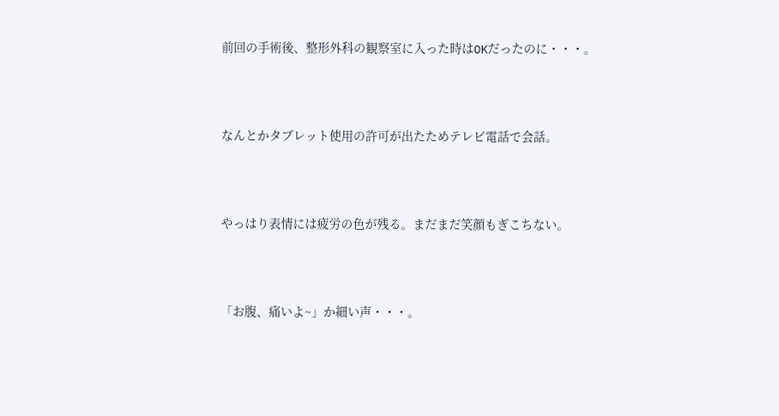前回の手術後、整形外科の観察室に入った時はOKだったのに・・・。



なんとかタブレット使用の許可が出たためテレビ電話で会話。



やっはり表情には疲労の色が残る。まだまだ笑顔もぎこちない。



「お腹、痛いよ~」か細い声・・・。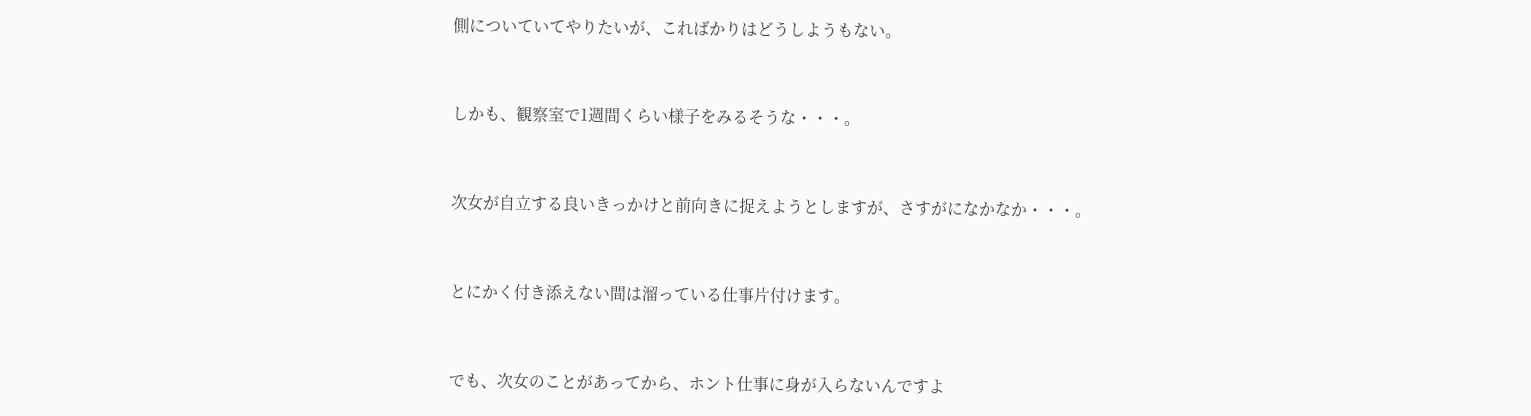側についていてやりたいが、こればかりはどうしようもない。



しかも、観察室で1週間くらい様子をみるそうな・・・。



次女が自立する良いきっかけと前向きに捉えようとしますが、さすがになかなか・・・。



とにかく付き添えない間は溜っている仕事片付けます。



でも、次女のことがあってから、ホント仕事に身が入らないんですよ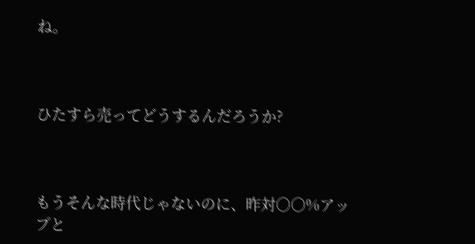ね。



ひたすら売ってどうするんだろうか?



もうそんな時代じゃないのに、昨対○○%アップと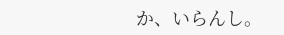か、いらんし。